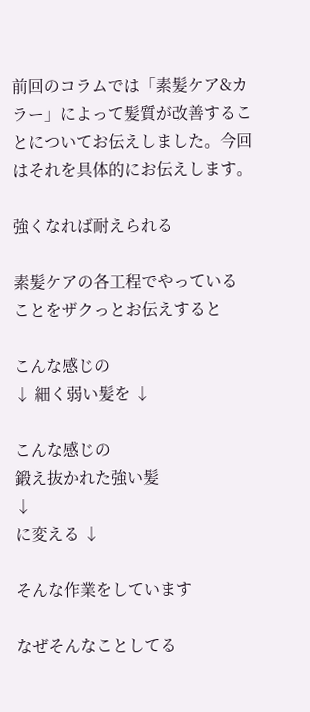前回のコラムでは「素髪ケア&カラー」によって髪質が改善することについてお伝えしました。今回はそれを具体的にお伝えします。

強くなれば耐えられる

素髪ケアの各工程でやっている
ことをザクっとお伝えすると

こんな感じの
↓ 細く弱い髪を ↓

こんな感じの
鍛え抜かれた強い髪
↓
に変える ↓

そんな作業をしています

なぜそんなことしてる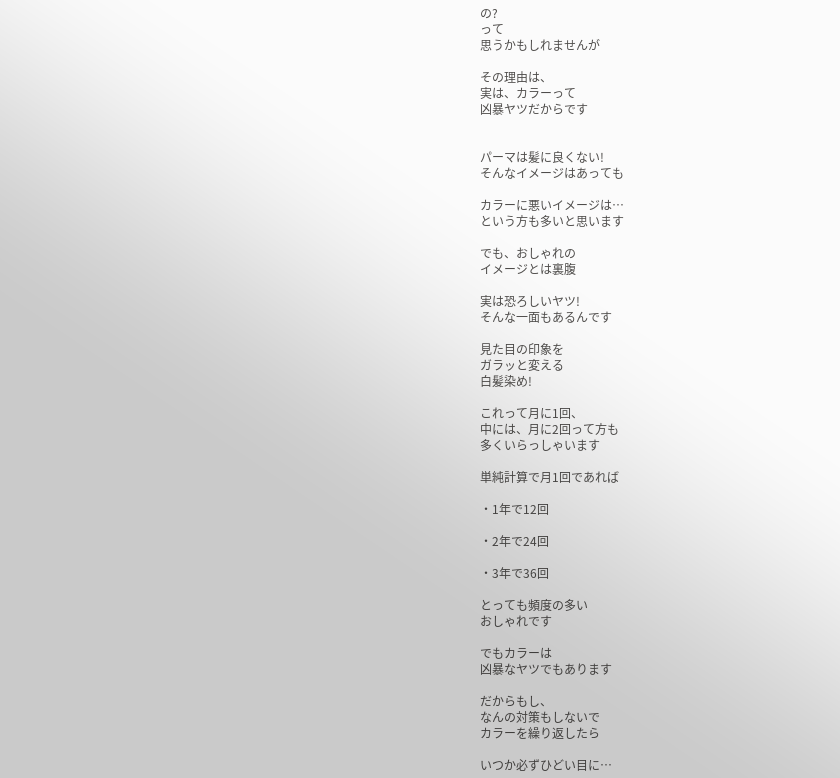の?
って
思うかもしれませんが

その理由は、
実は、カラーって
凶暴ヤツだからです


パーマは髪に良くない!
そんなイメージはあっても

カラーに悪いイメージは…
という方も多いと思います

でも、おしゃれの
イメージとは裏腹

実は恐ろしいヤツ!
そんな一面もあるんです

見た目の印象を
ガラッと変える
白髪染め!

これって月に1回、
中には、月に2回って方も
多くいらっしゃいます

単純計算で月1回であれば

・1年で12回

・2年で24回

・3年で36回

とっても頻度の多い
おしゃれです

でもカラーは
凶暴なヤツでもあります

だからもし、
なんの対策もしないで
カラーを繰り返したら

いつか必ずひどい目に…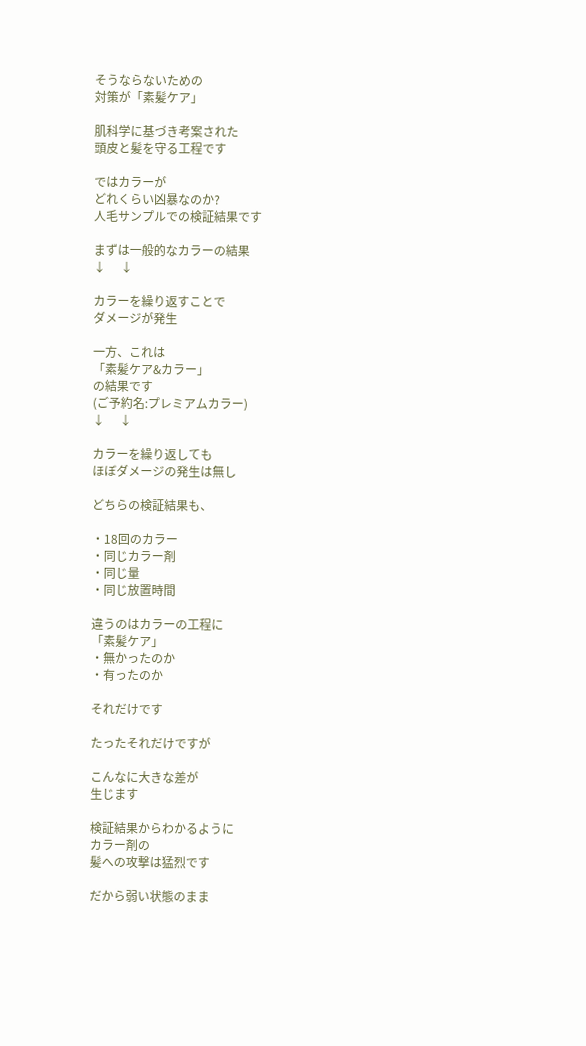そうならないための
対策が「素髪ケア」

肌科学に基づき考案された
頭皮と髪を守る工程です

ではカラーが
どれくらい凶暴なのか?
人毛サンプルでの検証結果です

まずは一般的なカラーの結果
↓     ↓

カラーを繰り返すことで
ダメージが発生

一方、これは
「素髪ケア&カラー」
の結果です
(ご予約名:プレミアムカラー)
↓     ↓

カラーを繰り返しても
ほぼダメージの発生は無し

どちらの検証結果も、

・18回のカラー
・同じカラー剤
・同じ量
・同じ放置時間

違うのはカラーの工程に
「素髪ケア」
・無かったのか
・有ったのか

それだけです

たったそれだけですが

こんなに大きな差が
生じます

検証結果からわかるように
カラー剤の
髪への攻撃は猛烈です

だから弱い状態のまま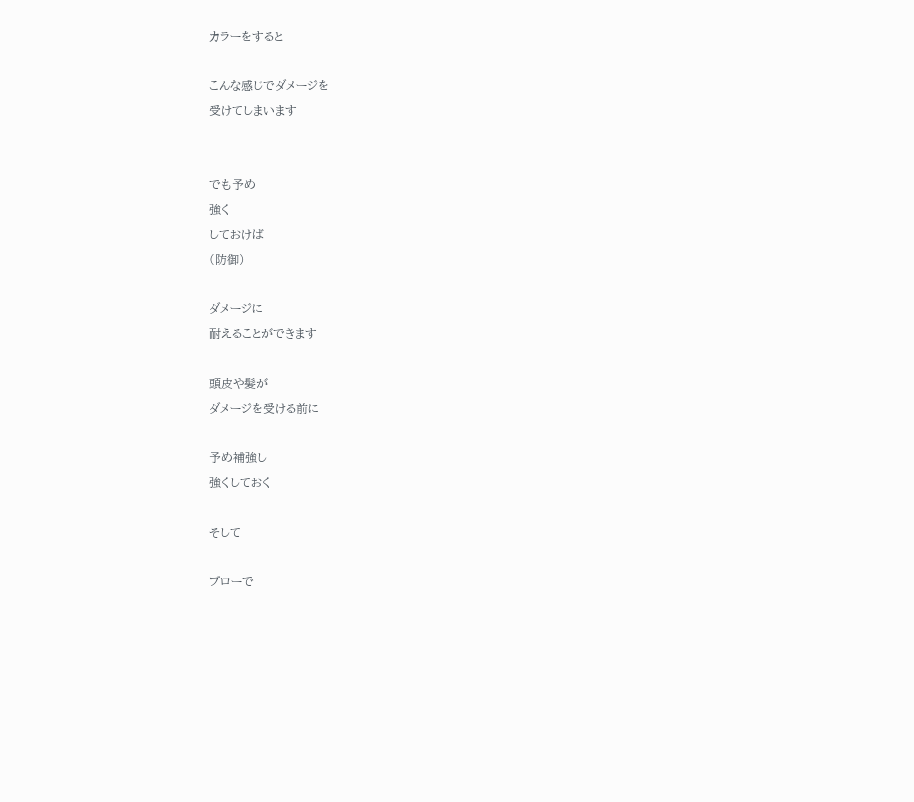カラーをすると

こんな感じでダメージを
受けてしまいます


でも予め
強く
しておけば
(防御)

ダメージに
耐えることができます

頭皮や髪が
ダメージを受ける前に

予め補強し
強くしておく

そして

ブローで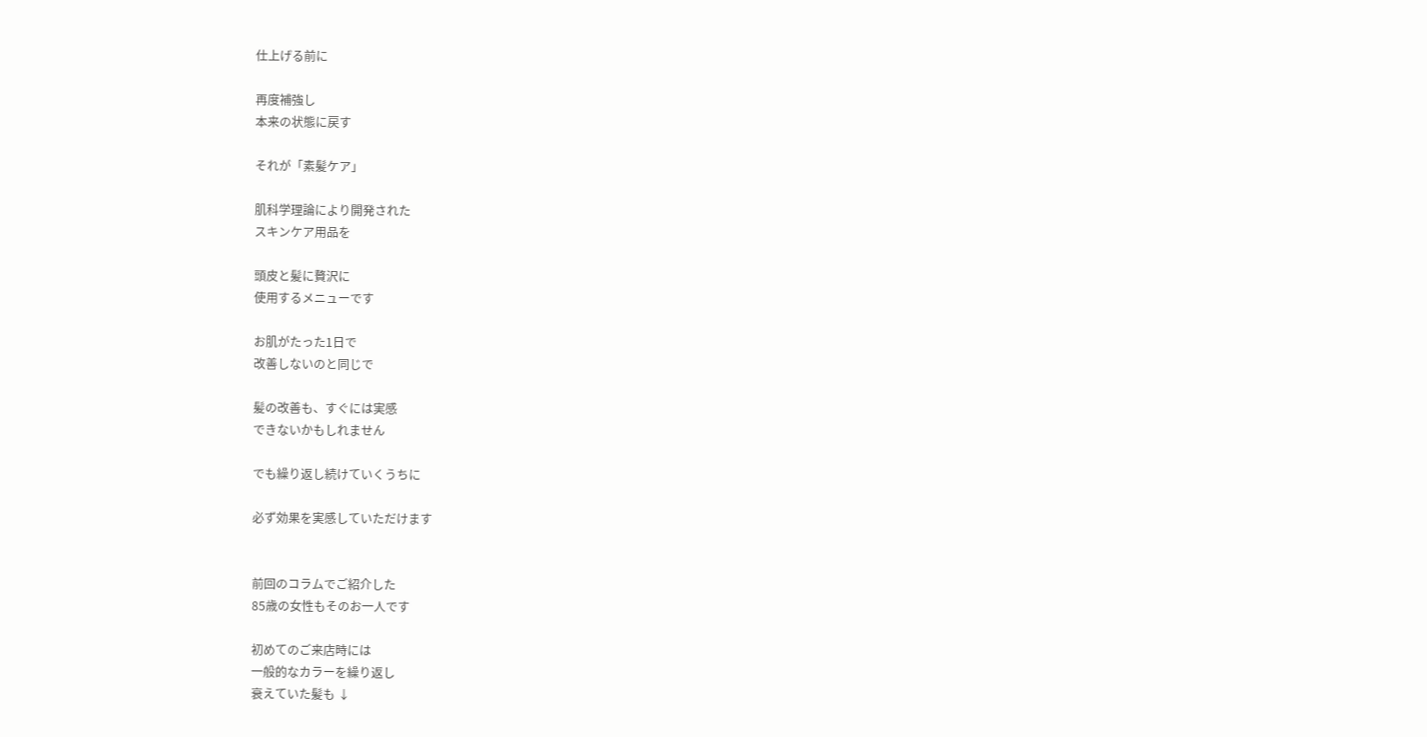仕上げる前に

再度補強し
本来の状態に戻す

それが「素髪ケア」

肌科学理論により開発された
スキンケア用品を

頭皮と髪に贅沢に
使用するメニューです

お肌がたった1日で
改善しないのと同じで

髪の改善も、すぐには実感
できないかもしれません

でも繰り返し続けていくうちに

必ず効果を実感していただけます


前回のコラムでご紹介した
85歳の女性もそのお一人です

初めてのご来店時には
一般的なカラーを繰り返し
衰えていた髪も ↓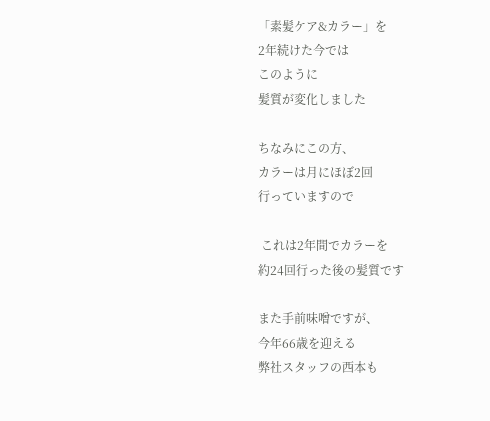「素髪ケア&カラー」を
2年続けた今では
このように
髪質が変化しました

ちなみにこの方、
カラーは月にほぼ2回
行っていますので

 これは2年間でカラーを
約24回行った後の髪質です

また手前味噌ですが、
今年66歳を迎える
弊社スタッフの西本も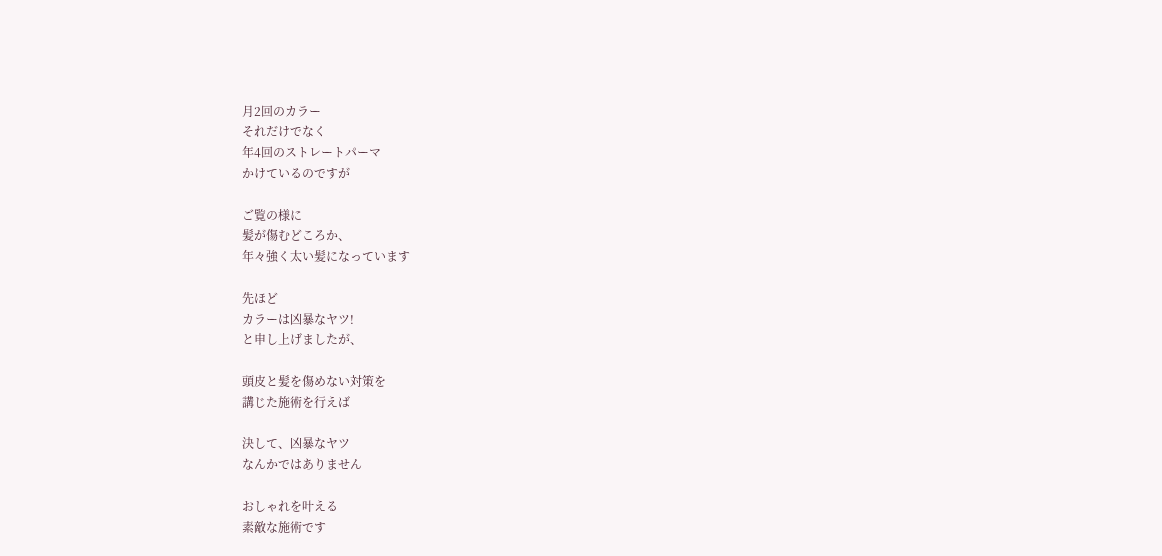月2回のカラー
それだけでなく
年4回のストレートパーマ
かけているのですが

ご覧の様に
髪が傷むどころか、
年々強く太い髪になっています

先ほど
カラーは凶暴なヤツ!
と申し上げましたが、

頭皮と髪を傷めない対策を
講じた施術を行えば

決して、凶暴なヤツ
なんかではありません

おしゃれを叶える
素敵な施術です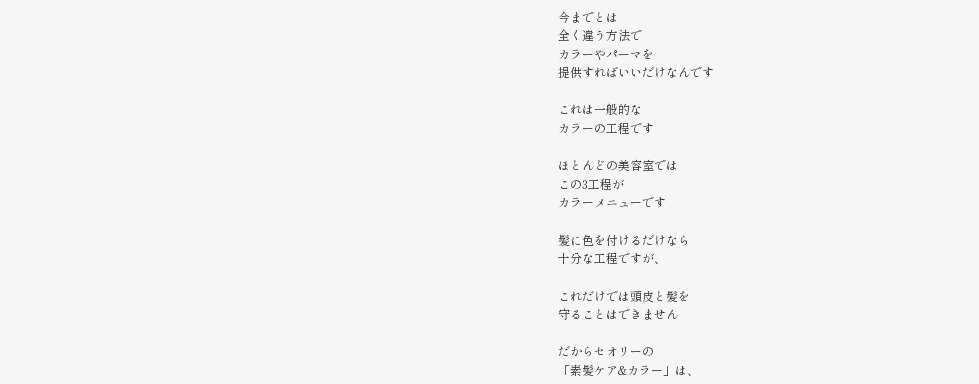今までとは
全く違う方法で
カラーやパーマを
提供すればいいだけなんです

これは一般的な
カラーの工程です

ほとんどの美容室では
この3工程が
カラーメニューです

髪に色を付けるだけなら
十分な工程ですが、

これだけでは頭皮と髪を
守ることはできません

だからセオリーの
「素髪ケア&カラー」は、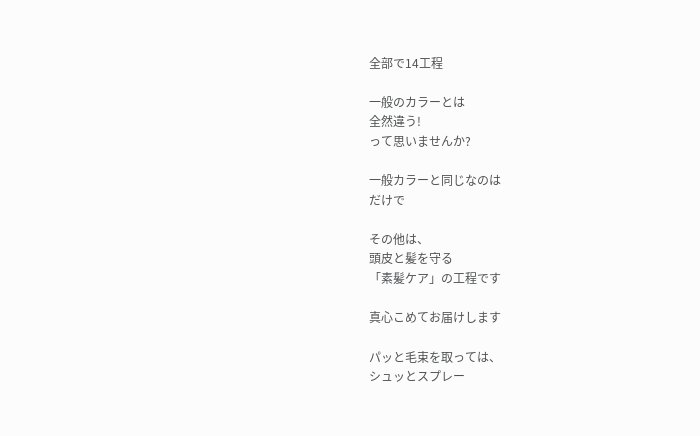全部で14工程

一般のカラーとは
全然違う!
って思いませんか?

一般カラーと同じなのは
だけで

その他は、
頭皮と髪を守る
「素髪ケア」の工程です

真心こめてお届けします

パッと毛束を取っては、
シュッとスプレー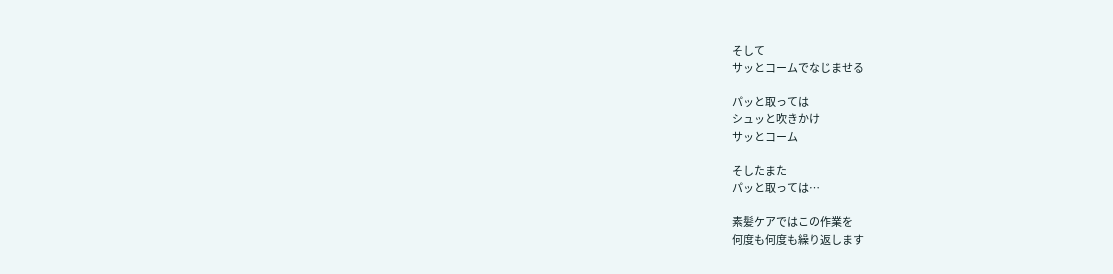そして
サッとコームでなじませる

パッと取っては
シュッと吹きかけ
サッとコーム

そしたまた
パッと取っては…

素髪ケアではこの作業を
何度も何度も繰り返します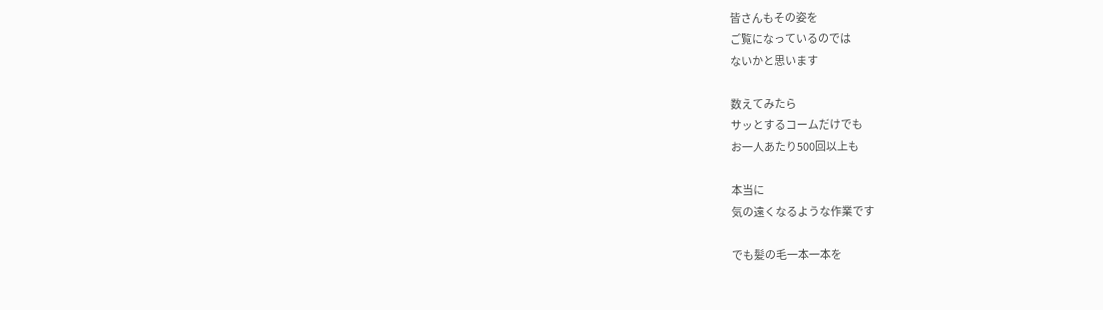皆さんもその姿を
ご覧になっているのでは
ないかと思います

数えてみたら
サッとするコームだけでも
お一人あたり500回以上も

本当に
気の遠くなるような作業です

でも髪の毛一本一本を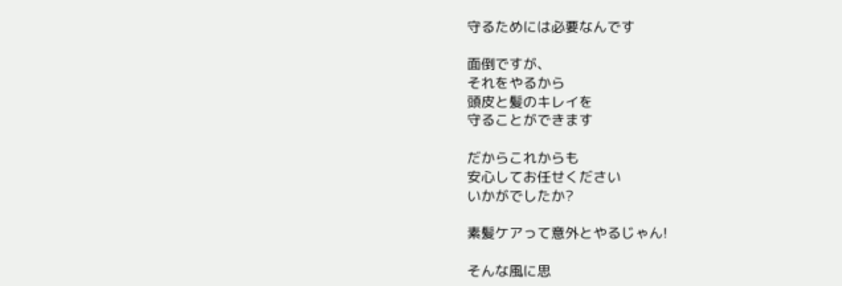守るためには必要なんです

面倒ですが、
それをやるから
頭皮と髪のキレイを
守ることができます

だからこれからも
安心してお任せください
いかがでしたか?

素髪ケアって意外とやるじゃん!

そんな風に思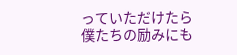っていただけたら
僕たちの励みにも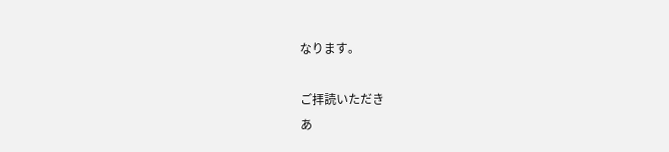なります。

ご拝読いただき
あ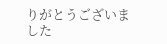りがとうございました